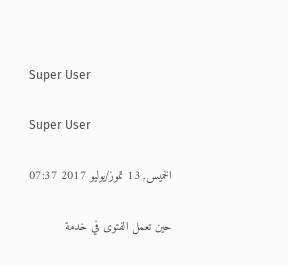Super User

Super User

الخميس, 13 تموز/يوليو 2017 07:37

حين تعمل الفتوى في خدمة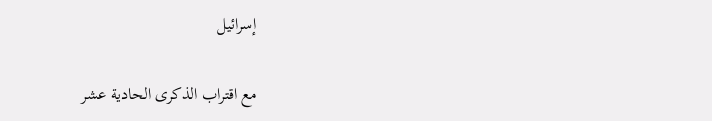إسرائيل

مع اقتراب الذكرى الحادية عشر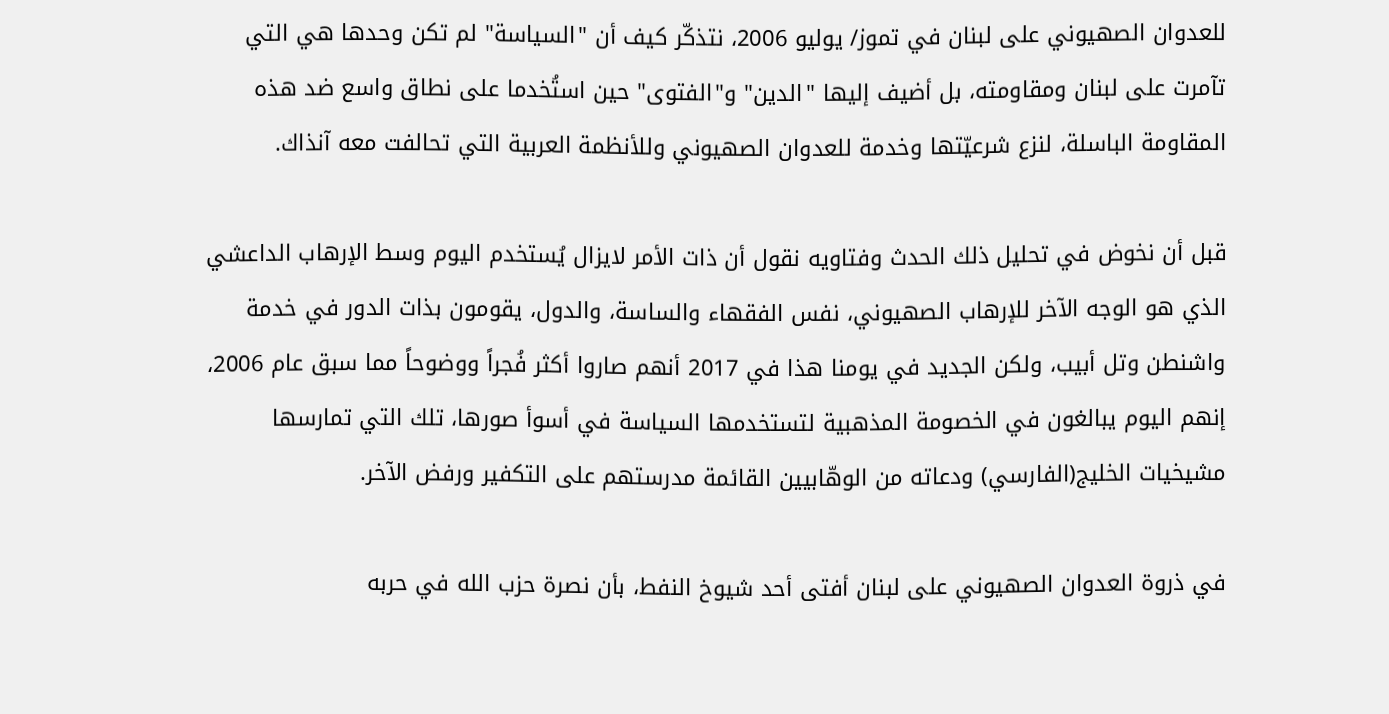للعدوان الصهيوني على لبنان في تموز/ يوليو 2006، نتذكّر كيف أن "السياسة" لم تكن وحدها هي التي تآمرت على لبنان ومقاومته، بل أضيف إليها "الدين" و"الفتوى" حين استُخدما على نطاق واسع ضد هذه المقاومة الباسلة، لنزع شرعيّتها وخدمة للعدوان الصهيوني وللأنظمة العربية التي تحالفت معه آنذاك.

قبل أن نخوض في تحليل ذلك الحدث وفتاويه نقول أن ذات الأمر لايزال يُستخدم اليوم وسط الإرهاب الداعشي الذي هو الوجه الآخر للإرهاب الصهيوني، نفس الفقهاء والساسة، والدول، يقومون بذات الدور في خدمة واشنطن وتل أبيب، ولكن الجديد في يومنا هذا في 2017 أنهم صاروا أكثر فُجراً ووضوحاً مما سبق عام 2006، إنهم اليوم يبالغون في الخصومة المذهبية لتستخدمها السياسة في أسوأ صورها، تلك التي تمارسها مشيخيات الخليج(الفارسي) ودعاته من الوهّابيين القائمة مدرستهم على التكفير ورفض الآخر.

في ذروة العدوان الصهيوني على لبنان أفتى أحد شيوخ النفط، بأن نصرة حزب الله في حربه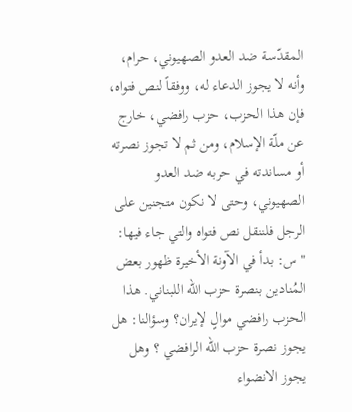المقدّسة ضد العدو الصهيوني، حرام، وأنه لا يجوز الدعاء له، ووفقاً لنص فتواه، فإن هذا الحزب، حزب رافضي، خارج عن ملّة الإسلام، ومن ثم لا تجوز نصرته أو مساندته في حربه ضد العدو الصهيوني، وحتى لا نكون متجنين على الرجل فلننقل نص فتواه والتي جاء فيها: "س: بدأ في الآونة الأخيرة ظهور بعض المُنادين بنصرة حزب الله اللبناني. هذا الحزب رافضي موالٍ لإيران؟ وسؤالنا: هل يجوز نصرة حزب الله الرافضي ؟ وهل يجوز الانضواء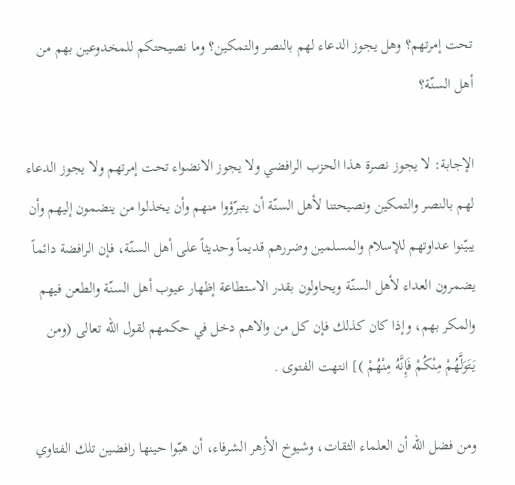تحت إمرتهم؟ وهل يجوز الدعاء لهم بالنصر والتمكين؟ وما نصيحتكم للمخدوعين بهم من أهل السنّة؟

الإجابة: لا يجوز نصرة هذا الحزب الرافضي ولا يجوز الانضواء تحت إمرتهم ولا يجوز الدعاء لهم بالنصر والتمكين ونصيحتنا لأهل السنّة أن يتبرّؤوا منهم وأن يخذلوا من ينضمون إليهم وأن يبيّنوا عداوتهم للإسلام والمسلمين وضررهم قديماً وحديثاً على أهل السنّة، فإن الرافضة دائماً يضمرون العداء لأهل السنّة ويحاولون بقدر الاستطاعة إظهار عيوب أهل السنّة والطعن فيهم والمكر بهم، وإذا كان كذلك فإن كل من والاهم دخل في حكمهم لقول الله تعالى (ومن يَتَوَلَّهُمْ مِنْكُمْ فَإِنَّهُ مِنْهُمْ )] انتهت الفتوى .

ومن فضل الله أن العلماء الثقات، وشيوخ الأزهر الشرفاء، أن هبّوا حينها رافضين تلك الفتاوي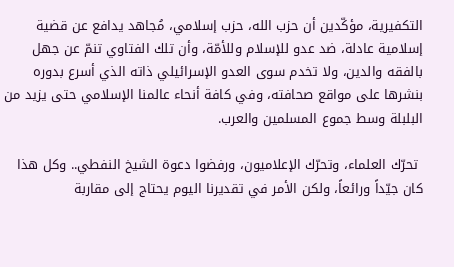التكفيرية، مؤكّدين أن حزب الله، حزب إسلامي، مُجاهد يدافع عن قضية إسلامية عادلة، ضد عدو للإسلام وللأمّة، وأن تلك الفتاوي تنمّ عن جهل بالفقه والدين، ولا تخدم سوى العدو الإسرائيلي ذاته الذي أسرع بدوره بنشرها على مواقع صحافته، وفي كافة أنحاء عالمنا الإسلامي حتى يزيد من البلبلة وسط جموع المسلمين والعرب.

 تحرّك العلماء، وتحرّك الإعلاميون، ورفضوا دعوة الشيخ النفطي.. وكل هذا كان جيّداً ورائعاً، ولكن الأمر في تقديرنا اليوم يحتاج إلى مقاربة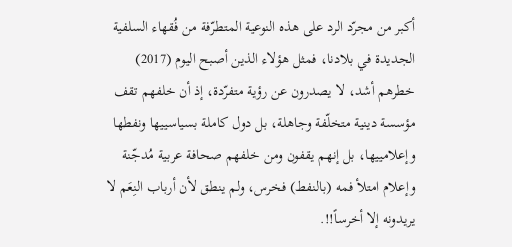أكبر من مجرّد الرد على هذه النوعية المتطرّفة من فُقهاء السلفية الجديدة في بلادنا، فمثل هؤلاء الذين أصبح اليوم (2017) خطرهم أشد، لا يصدرون عن رؤية متفرّدة، إذ أن خلفهم تقف مؤسسة دينية متخلّفة وجاهلة، بل دول كاملة بسياسييها ونفطها وإعلامييها، بل إنهم يقفون ومن خلفهم صحافة عربية مُدجّنة وإعلام امتلأ فمه (بالنفط) فخرس، ولم ينطق لأن أرباب النِعَم لا يريدونه إلا أخرساً!!.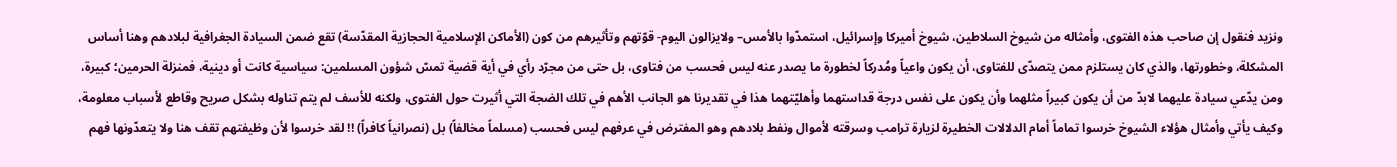ونزيد فنقول إن صاحب هذه الفتوى، وأمثاله من شيوخ السلاطين، شيوخ أميركا وإسرائيل، استمدّوا بالأمس– ولايزالون اليوم- قوّتهم وتأثيرهم من كون (الأماكن الإسلامية الحجازية المقدّسة) تقع ضمن السيادة الجغرافية لبلادهم وهنا أساس المشكلة، وخطورتها، والذي كان يستلزم ممن يتصدّى للفتاوى، أن يكون واعياً ومُدركاً لخطورة ما يصدر عنه ليس فحسب من فتاوى، بل حتى من مجرّد رأي في أية قضية تمسّ شؤون المسلمين: سياسية كانت أو دينية، فمنزلة الحرمين؛ كبيرة، ومن يدّعي سيادة عليهما لابدّ من أن يكون كبيراً مثلهما وأن يكون على نفس درجة قداستهما وأهليّتهما هذا في تقديرنا هو الجانب الأهم في تلك الضجة التي أثيرت حول الفتوى، ولكنه للأسف لم يتم تناوله بشكل صريح وقاطع لأسباب معلومة، وكيف يأتي وأمثال هؤلاء الشيوخ خرسوا تماماً أمام الدلالات الخطيرة لزيارة ترامب وسرقته لأموال ونفط بلادهم وهو المفترض في عرفهم ليس فحسب (مسلماً مخالفاً) بل (نصرانياً كافراً) !! لقد خرسوا لأن وظيفتهم تقف هنا ولا يتعدّونها فهم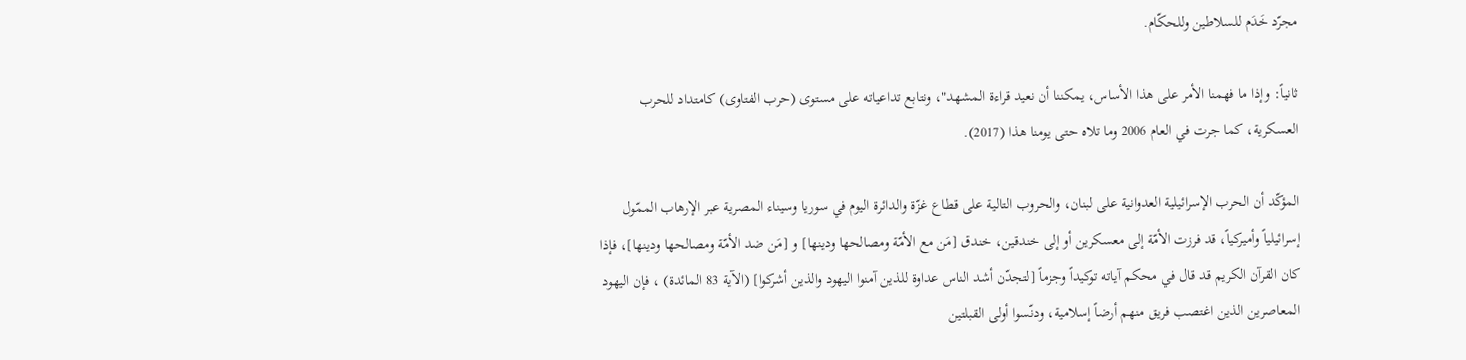مجرّد خَدَم للسلاطين وللحكّام.

ثانياً: وإذا ما فهمنا الأمر على هذا الأساس، يمكننا أن نعيد قراءة المشهد"، ونتابع تداعياته على مستوى (حرب الفتاوى) كامتداد للحرب العسكرية، كما جرت في العام 2006 وما تلاه حتى يومنا هذا (2017).

المؤكّد أن الحرب الإسرائيلية العدوانية على لبنان، والحروب التالية على قطاع غزّة والدائرة اليوم في سوريا وسيناء المصرية عبر الإرهاب الممّول إسرائيلياً وأميركياً، قد فرزت الأمّة إلى معسكرين أو إلى خندقين، خندق [مَن مع الأمّة ومصالحها ودينها] و [مَن ضد الأمّة ومصالحها ودينها]، فإذا كان القرآن الكريم قد قال في محكم آياته توكيداً وجزماً [لتجدّن أشد الناس عداوة للذين آمنوا اليهود والذين أشركوا] (الآية 83 المائدة) ، فإن اليهود المعاصرين الذين اغتصب فريق منهم أرضاً إسلامية، ودنّسوا أولى القبلتين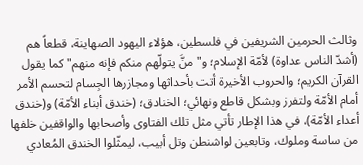وثالث الحرمين الشريفين في فلسطين، هؤلاء اليهود الصهاينة، قطعاً هم (أشدّ الناس عداوة) لأمّة الإسلام؛ و"منَّ يتولّهم منكم فإنه منهم" كما يقول القرآن الكريم؛ والحروب الأخيرة أتت بأحداثها ومجازرها الجِسام لتحسم الأمر أمام الأمّة ولتفرز وبشكل قاطع ونهائي؛ الخنادق؛ (خندق أبناء الأمّة) و(خندق أعداء الأمّة)، في هذا الإطار تأتي مثل تلك الفتاوى وأصحابها والواقفين خلفها من ساسة وملوك، وتابعين لواشنطن وتل أبيب، ليمثّلوا الخندق المُعادي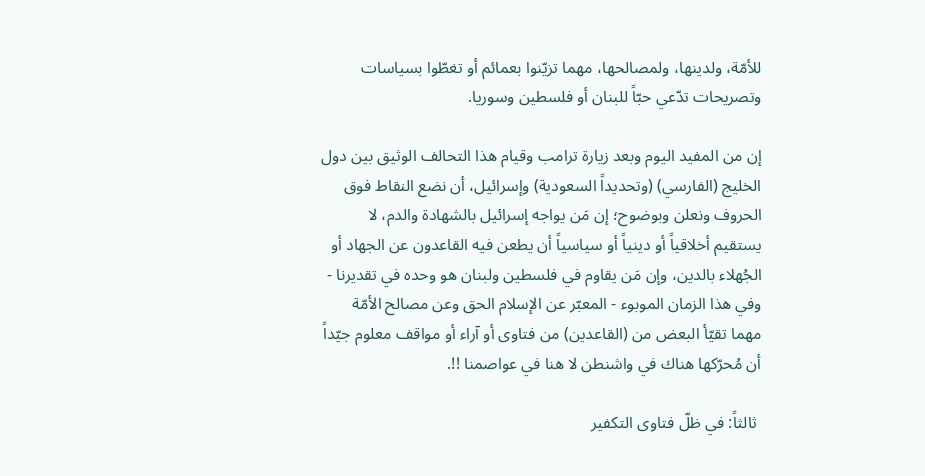للأمّة، ولدينها، ولمصالحها، مهما تزيّنوا بعمائم أو تغطّوا بسياسات وتصريحات تدّعي حبّاً للبنان أو فلسطين وسوريا.

إن من المفيد اليوم وبعد زيارة ترامب وقيام هذا التحالف الوثيق بين دول الخليج (الفارسي) (وتحديداً السعودية) وإسرائيل، أن نضع النقاط فوق الحروف ونعلن وبوضوح؛ إن مَن يواجه إسرائيل بالشهادة والدم، لا يستقيم أخلاقياً أو دينياً أو سياسياً أن يطعن فيه القاعدون عن الجهاد أو الجُهلاء بالدين، وإن مَن يقاوم في فلسطين ولبنان هو وحده في تقديرنا - وفي هذا الزمان الموبوء - المعبّر عن الإسلام الحق وعن مصالح الأمّة مهما تقيّأ البعض من (القاعدين) من فتاوى أو آراء أو مواقف معلوم جيّداً أن مُحرّكها هناك في واشنطن لا هنا في عواصمنا !!.

 ثالثاً: في ظلّ فتاوى التكفير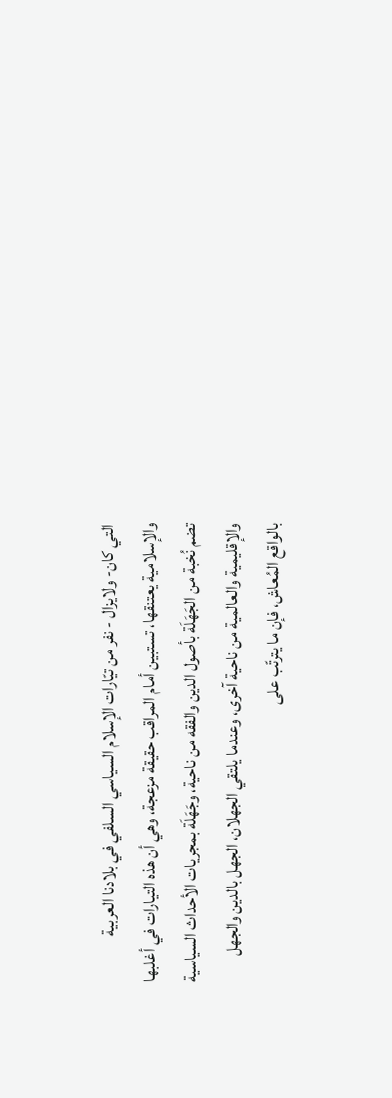التي كان- ولايزال - نفر من تيّارات الإسلام السياسي السلفي في بلادنا العربية والإسلامية يعتنقها، تستبين أمام المراقب حقيقة مزعجة، وهي أن هذه التيارات في أغلبها تضم نُخبة من الجَهَلَة بأصول الدين والفقه من ناحية، وجَهَلَة بمجريات الأحداث السياسية والإقليمية والعالمية من ناحية آخرى، وعندما يلتقي الجهلان، الجهل بالدين والجهل بالواقع المُعاش، فإن ما يترتّب على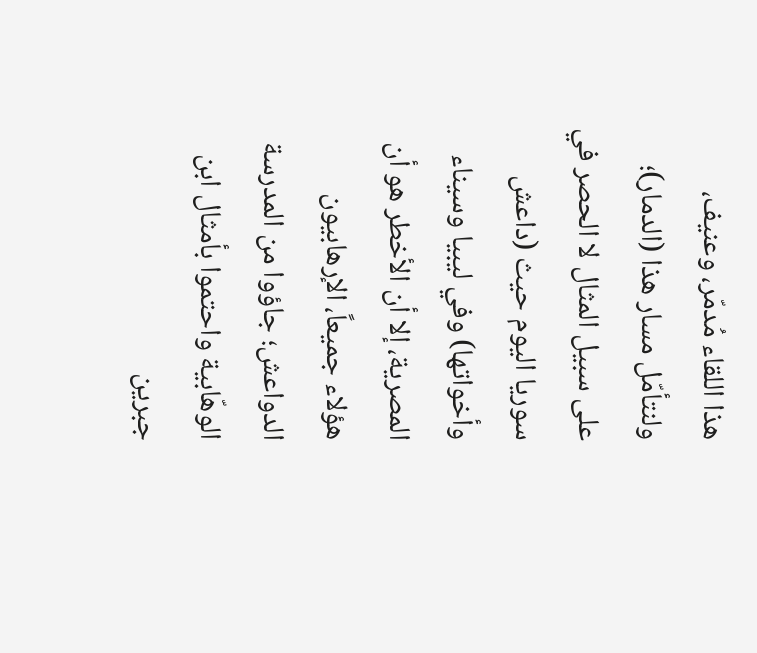هذا اللقاء مُدمّر، وعنيف، ولنتأمّل مسار هذا (الدمار)؛ على سبيل المثال لا الحصر في سوريا اليوم حيث (داعش وأخواتها) وفي ليبيا وسيناء المصرية، إلا أن الأخطر هو أن هؤلاء جميعاً، الإرهابيون الدواعش؛ جاؤوا من المدرسة الوهّابية واحتموا بأمثال ابن جبرين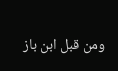ومن قبل ابن باز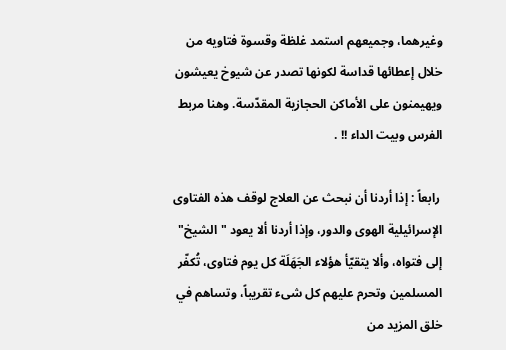وغيرهما، وجميعهم استمد غلظة وقسوة فتاويه من خلال إعطائها قداسة لكونها تصدر عن شيوخ يعيشون ويهيمنون على الأماكن الحجازية المقدّسة. وهنا مربط الفرس وبيت الداء !! .

 رابعاً : إذا أردنا أن نبحث عن العلاج لوقف هذه الفتاوى الإسرائيلية الهوى والدور، وإذا أردنا ألا يعود "الشيخ" إلى فتواه، وألا يتقيّأ هؤلاء الجَهَلَة كل يوم فتاوى، تُكفّر المسلمين وتحرم عليهم كل شىء تقريباً، وتساهم في خلق المزيد من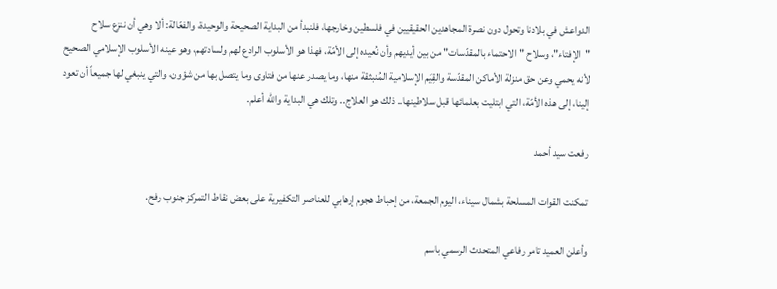الدواعش في بلادنا وتحول دون نصرة المجاهدين الحقيقيين في فلسطين وخارجها، فلنبدأ من البداية الصحيحة والوحيدة، والفعّالة: ألا وهي أن ننزع سلاح "الإفتاء"، وسلاح "الاحتماء بالمقدّسات" من بين أيديهم وأن نُعيده إلى الأمّة، فهذا هو الأسلوب الرادع لهم ولسادتهم، وهو عينه الأسلوب الإسلامي الصحيح لأنه يحمي وعن حق منزلة الأماكن المقدّسة والقِيَم الإسلامية المُنبثقة منها، وما يصدر عنها من فتاوى وما يتصل بها من شؤون، والتي ينبغي لها جميعاً أن تعود إلينا، إلى هذه الأمّة، التي ابتليت بعلمائها قبل سلاطينها.. ذلك هو العلاج.. وتلك هي البداية والله أعلم.

رفعت سيد أحمد

تمكنت القوات المسلحة بشمال سيناء، اليوم الجمعة، من إحباط هجوم إرهابي للعناصر التكفيرية على بعض نقاط التمركز جنوب رفح.

وأعلن العميد تامر رفاعي المتحدث الرسمي باسم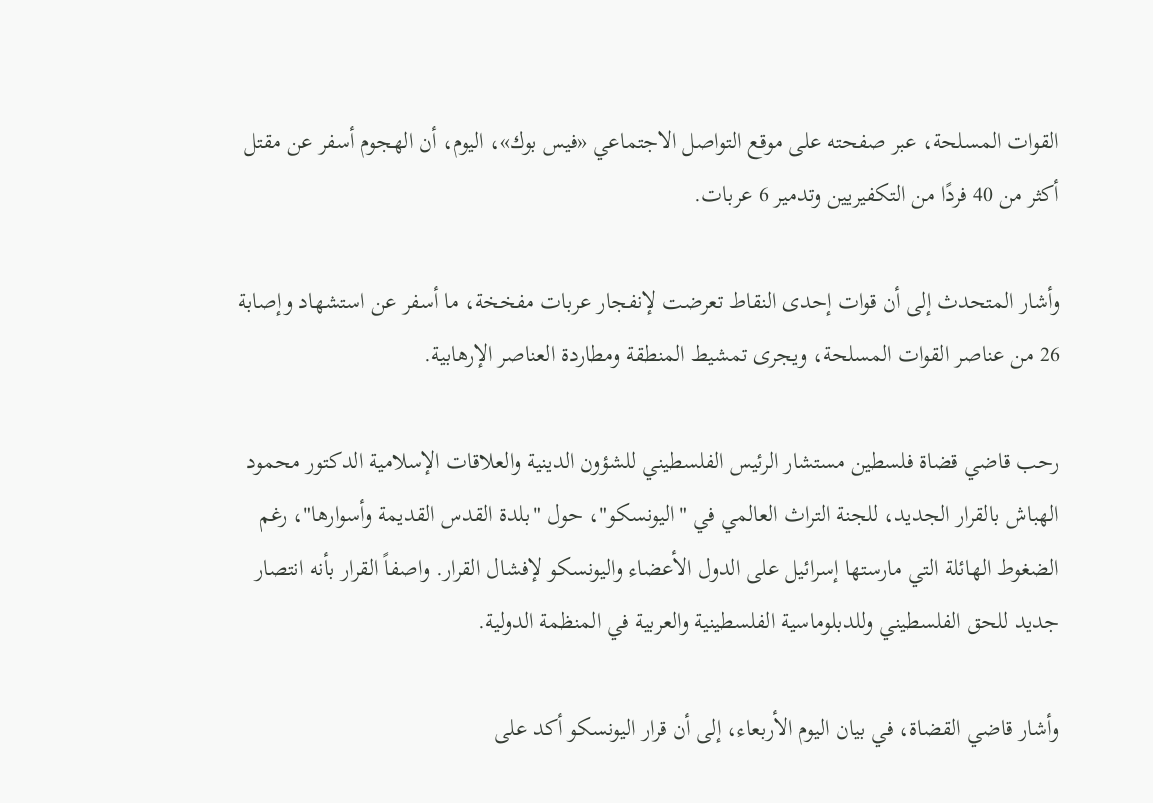القوات المسلحة، عبر صفحته على موقع التواصل الاجتماعي «فيس بوك»، اليوم، أن الهجوم أسفر عن مقتل أكثر من 40 فردًا من التكفيريين وتدمير 6 عربات.

وأشار المتحدث إلى أن قوات إحدى النقاط تعرضت لإنفجار عربات مفخخة، ما أسفر عن استشهاد وإصابة 26 من عناصر القوات المسلحة، ويجرى تمشيط المنطقة ومطاردة العناصر الإرهابية.

رحب قاضي قضاة فلسطين مستشار الرئيس الفلسطيني للشؤون الدينية والعلاقات الإسلامية الدكتور محمود الهباش بالقرار الجديد، للجنة التراث العالمي في "اليونسكو"، حول "بلدة القدس القديمة وأسوارها"، رغم الضغوط الهائلة التي مارستها إسرائيل على الدول الأعضاء واليونسكو لإفشال القرار. واصفاً القرار بأنه انتصار جديد للحق الفلسطيني وللدبلوماسية الفلسطينية والعربية في المنظمة الدولية.

وأشار قاضي القضاة، في بيان اليوم الأربعاء، إلى أن قرار اليونسكو أكد على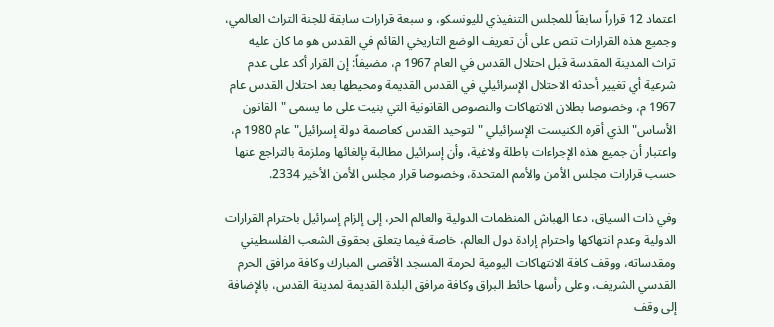اعتماد 12 قراراً سابقاً للمجلس التنفيذي لليونسكو، و سبعة قرارات سابقة للجنة التراث العالمي، وجميع هذه القرارات تنص على أن تعريف الوضع التاريخي القائم في القدس هو ما كان عليه تراث المدينة المقدسة قبل احتلال القدس في العام 1967 م، مضيفاً: إن القرار أكد على عدم شرعية أي تغيير أحدثه الاحتلال الإسرائيلي في القدس القديمة ومحيطها بعد احتلال القدس عام 1967 م، وخصوصا بطلان الانتهاكات والنصوص القانونية التي بنيت على ما يسمى "القانون الأساس" الذي أقره الكنيست الإسرائيلي "لتوحيد القدس كعاصمة دولة إسرائيل" عام 1980 م، واعتبار أن جميع هذه الإجراءات باطلة ولاغية، وأن إسرائيل مطالبة بإلغائها وملزمة بالتراجع عنها حسب قرارات مجلس الأمن والأمم المتحدة، وخصوصا قرار مجلس الأمن الأخير 2334.

وفي ذات السياق، دعا الهباش المنظمات الدولية والعالم الحر، إلى إلزام إسرائيل باحترام القرارات الدولية وعدم انتهاكها واحترام إرادة دول العالم، خاصة فيما يتعلق بحقوق الشعب الفلسطيني ومقدساته، ووقف كافة الانتهاكات اليومية لحرمة المسجد الأقصى المبارك وكافة مرافق الحرم القدسي الشريف، وعلى رأسها حائط البراق وكافة مرافق البلدة القديمة لمدينة القدس، بالإضافة إلى وقف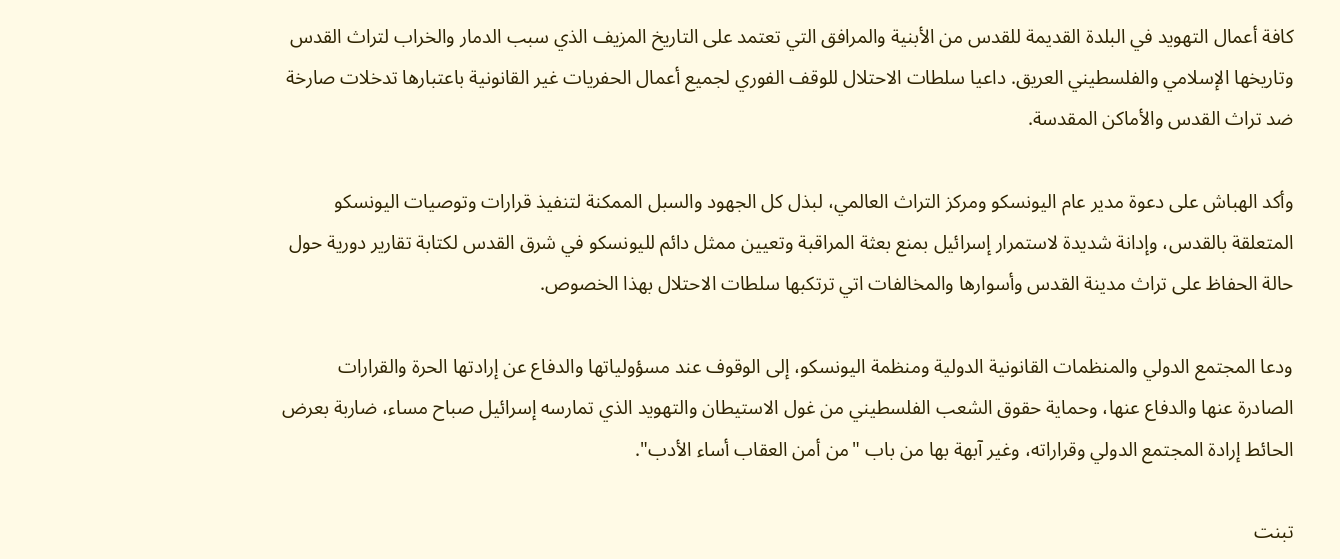كافة أعمال التهويد في البلدة القديمة للقدس من الأبنية والمرافق التي تعتمد على التاريخ المزيف الذي سبب الدمار والخراب لتراث القدس وتاريخها الإسلامي والفلسطيني العريق. داعيا سلطات الاحتلال للوقف الفوري لجميع أعمال الحفريات غير القانونية باعتبارها تدخلات صارخة ضد تراث القدس والأماكن المقدسة.

وأكد الهباش على دعوة مدير عام اليونسكو ومركز التراث العالمي، لبذل كل الجهود والسبل الممكنة لتنفيذ قرارات وتوصيات اليونسكو المتعلقة بالقدس، وإدانة شديدة لاستمرار إسرائيل بمنع بعثة المراقبة وتعيين ممثل دائم لليونسكو في شرق القدس لكتابة تقارير دورية حول حالة الحفاظ على تراث مدينة القدس وأسوارها والمخالفات اتي ترتكبها سلطات الاحتلال بهذا الخصوص.

ودعا المجتمع الدولي والمنظمات القانونية الدولية ومنظمة اليونسكو، إلى الوقوف عند مسؤولياتها والدفاع عن إرادتها الحرة والقرارات الصادرة عنها والدفاع عنها، وحماية حقوق الشعب الفلسطيني من غول الاستيطان والتهويد الذي تمارسه إسرائيل صباح مساء، ضاربة بعرض الحائط إرادة المجتمع الدولي وقراراته، وغير آبهة بها من باب "من أمن العقاب أساء الأدب".

تبنت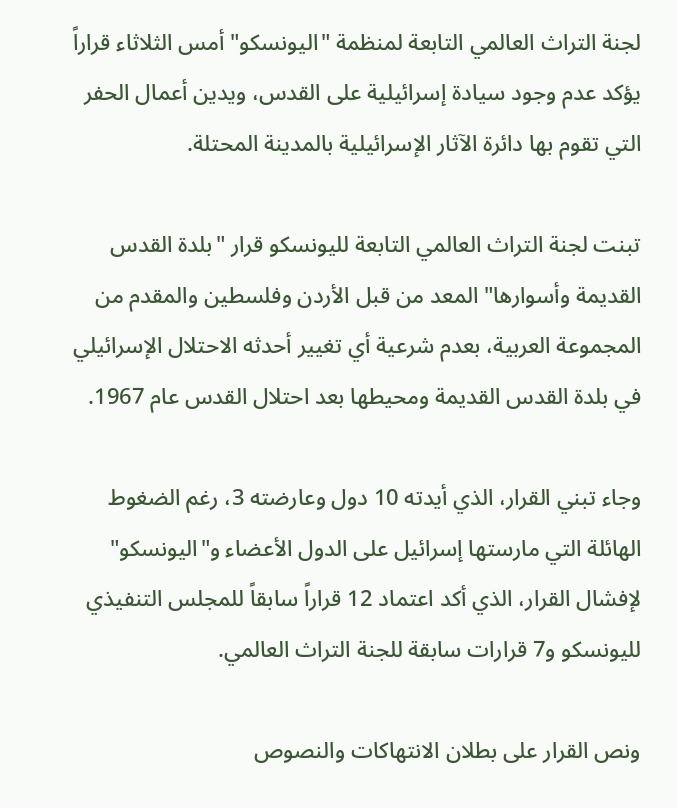لجنة التراث العالمي التابعة لمنظمة "اليونسكو" أمس الثلاثاء قراراً يؤكد عدم وجود سيادة إسرائيلية على القدس، ويدين أعمال الحفر التي تقوم بها دائرة الآثار الإسرائيلية بالمدينة المحتلة.

تبنت لجنة التراث العالمي التابعة لليونسكو قرار "بلدة القدس القديمة وأسوارها" المعد من قبل الأردن وفلسطين والمقدم من المجموعة العربية، بعدم شرعية أي تغيير أحدثه الاحتلال الإسرائيلي في بلدة القدس القديمة ومحيطها بعد احتلال القدس عام 1967.

وجاء تبني القرار، الذي أيدته 10 دول وعارضته 3، رغم الضغوط الهائلة التي مارستها إسرائيل على الدول الأعضاء و"اليونسكو" لإفشال القرار، الذي أكد اعتماد 12 قراراً سابقاً للمجلس التنفيذي لليونسكو و7 قرارات سابقة للجنة التراث العالمي.

ونص القرار على بطلان الانتهاكات والنصوص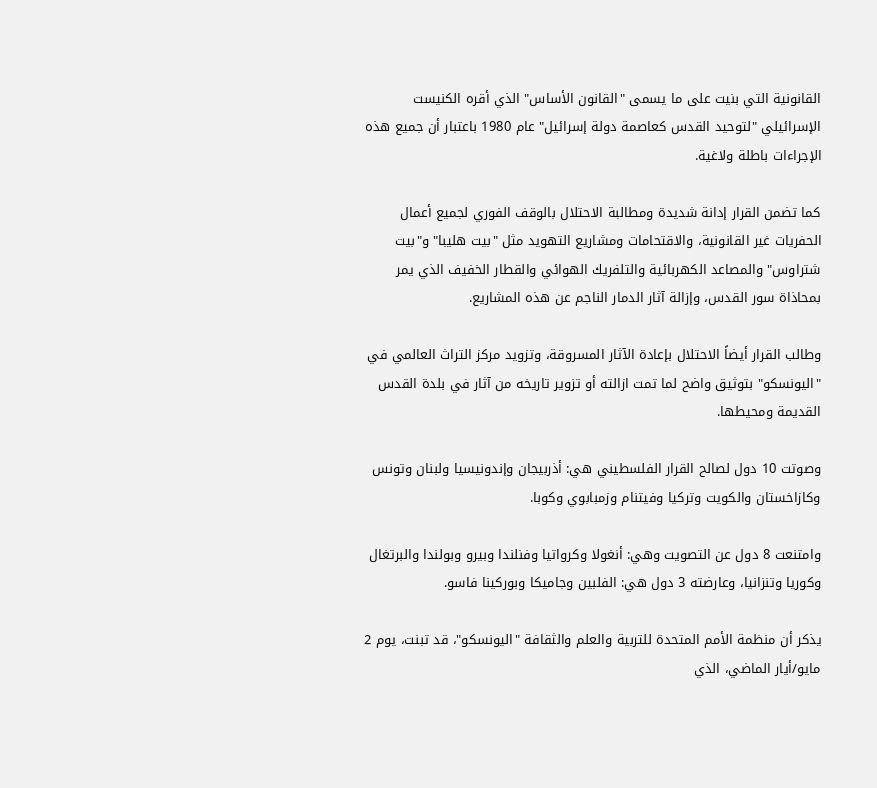القانونية التي بنيت على ما يسمى "القانون الأساس" الذي أقره الكنيست الإسرائيلي "لتوحيد القدس كعاصمة دولة إسرائيل" عام 1980 باعتبار أن جميع هذه الإجراءات باطلة ولاغية.

كما تضمن القرار إدانة شديدة ومطالبة الاحتلال بالوقف الفوري لجميع أعمال الحفريات غير القانونية، والاقتحامات ومشاريع التهويد مثل "بيت هليبا" و"بيت شتراوس" والمصاعد الكهربائية والتلفريك الهوائي والقطار الخفيف الذي يمر بمحاذاة سور القدس، وإزالة آثار الدمار الناجم عن هذه المشاريع.

وطالب القرار أيضاً الاحتلال بإعادة الآثار المسروقة، وتزويد مركز التراث العالمي في "اليونسكو" بتوثيق واضح لما تمت ازالته أو تزوير تاريخه من آثار في بلدة القدس القديمة ومحيطها.

وصوتت 10 دول لصالح القرار الفلسطيني هي: أذربيجان وإندونيسيا ولبنان وتونس وكازاخستان والكويت وتركيا وفيتنام وزمبابوي وكوبا.

وامتنعت 8 دول عن التصويت وهي: أنغولا وكرواتيا وفنلندا وبيرو وبولندا والبرتغال وكوريا وتنزانيا، وعارضته 3 دول هي: الفلبين وجاميكا وبوركينا فاسو.

يذكر أن منظمة الأمم المتحدة للتربية والعلم والثقافة "اليونسكو"، قد تبنت، يوم 2 مايو/أيار الماضي، الذي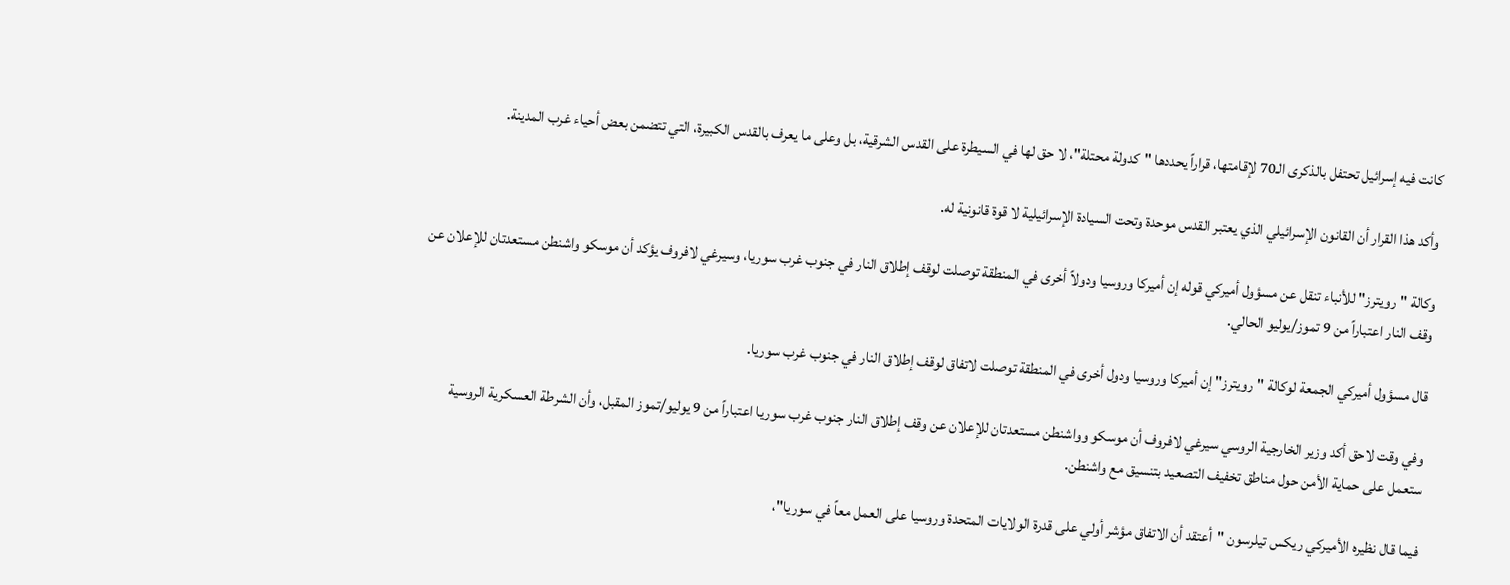كانت فيه إسرائيل تحتفل بالذكرى الـ70 لإقامتها، قراراً يحددها "كدولة محتلة"، لا حق لها في السيطرة على القدس الشرقية، بل وعلى ما يعرف بالقدس الكبيرة، التي تتضمن بعض أحياء غرب المدينة.

وأكد هذا القرار أن القانون الإسرائيلي الذي يعتبر القدس موحدة وتحت السيادة الإسرائيلية لا قوة قانونية له.

وكالة "رويترز" للأنباء تنقل عن مسؤول أميركي قوله إن أميركا وروسيا ودولاً أخرى في المنطقة توصلت لوقف إطلاق النار في جنوب غرب سوريا، وسيرغي لافروف يؤكد أن موسكو واشنطن مستعدتان للإعلان عن وقف النار اعتباراً من 9 تموز/يوليو الحالي.

قال مسؤول أميركي الجمعة لوكالة "رويترز" إن أميركا وروسيا ودول أخرى في المنطقة توصلت لاتفاق لوقف إطلاق النار في جنوب غرب سوريا.

وفي وقت لاحق أكد وزير الخارجية الروسي سيرغي لافروف أن موسكو وواشنطن مستعدتان للإعلان عن وقف إطلاق النار جنوب غرب سوريا اعتباراً من 9 يوليو/تموز المقبل، وأن الشرطة العسكرية الروسية ستعمل على حماية الأمن حول مناطق تخفيف التصعيد بتنسيق مع واشنطن.

فيما قال نظيره الأميركي ريكس تيلرسون "أعتقد أن الاتفاق مؤشر أولي على قدرة الولايات المتحدة وروسيا على العمل معاً في سوريا"،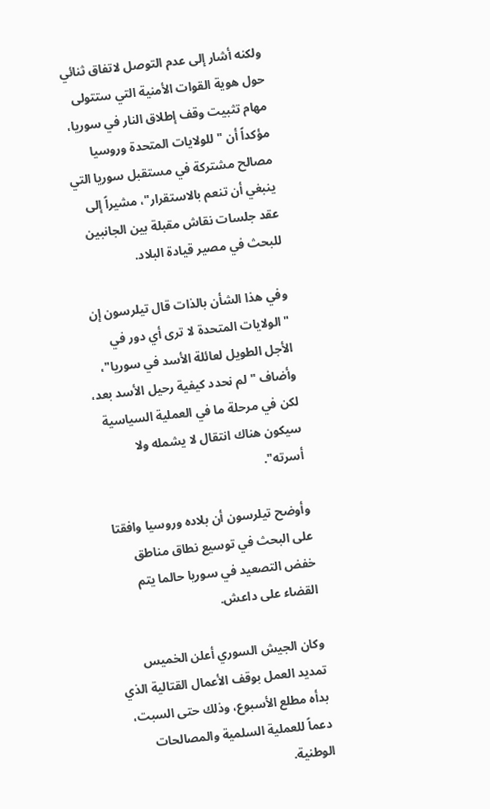ولكنه أشار إلى عدم التوصل لاتفاق ثنائي حول هوية القوات الأمنية التي ستتولى مهام تثبيت وقف إطلاق النار في سوريا، مؤكداً أن "للولايات المتحدة وروسيا مصالح مشتركة في مستقبل سوريا التي ينبغي أن تنعم بالاستقرار"، مشيراً إلى عقد جلسات نقاش مقبلة بين الجانبين للبحث في مصير قيادة البلاد.

وفي هذا الشأن بالذات قال تيلرسون إن "الولايات المتحدة لا ترى أي دور في الأجل الطويل لعائلة الأسد في سوريا"، وأضاف "لم نحدد كيفية رحيل الأسد بعد، لكن في مرحلة ما في العملية السياسية سيكون هناك انتقال لا يشمله ولا أسرته".

وأوضح تيلرسون أن بلاده وروسيا وافقتا على البحث في توسيع نطاق مناطق خفض التصعيد في سوريا حالما يتم القضاء على داعش.

وكان الجيش السوري أعلن الخميس تمديد العمل بوقف الأعمال القتالية الذي بدأه مطلع الأسبوع، وذلك حتى السبت، دعماً للعملية السلمية والمصالحات الوطنية.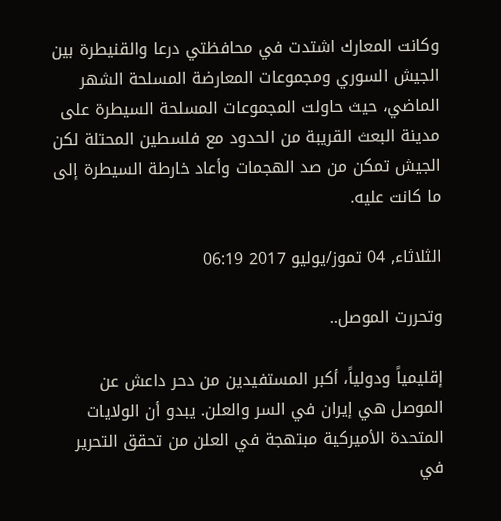وكانت المعارك اشتدت في محافظتي درعا والقنيطرة بين الجيش السوري ومجموعات المعارضة المسلحة الشهر الماضي، حيث حاولت المجموعات المسلحة السيطرة على مدينة البعث القريبة من الحدود مع فلسطين المحتلة لكن الجيش تمكن من صد الهجمات وأعاد خارطة السيطرة إلى ما كانت عليه.

الثلاثاء, 04 تموز/يوليو 2017 06:19

وتحررت الموصل..

إقليمياً ودولياً، أكبر المستفيدين من دحر داعش عن الموصل هي إيران في السر والعلن. يبدو أن الولايات المتحدة الأميركية مبتهجة في العلن من تحقق التحرير في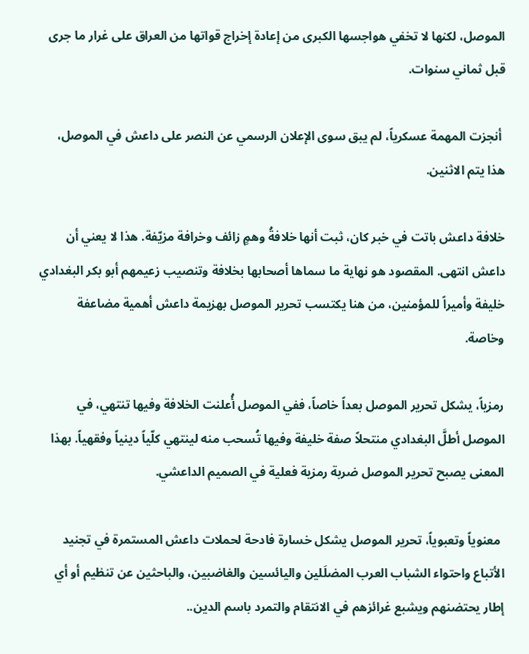الموصل، لكنها لا تخفي هواجسها الكبرى من إعادة إخراج قواتها من العراق على غرار ما جرى قبل ثماني سنوات.

 أنجزت المهمة عسكرياً، لم يبق سوى الإعلان الرسمي عن النصر على داعش في الموصل، هذا يتم الاثنين.

خلافة داعش باتت في خبر كان، ثبت أنها خلافةُ وهمٍ زائف وخرافة مزيّفة. هذا لا يعني أن داعش انتهى. المقصود هو نهاية ما سماها أصحابها بخلافة وتنصيب زعيمهم أبو بكر البغدادي خليفة وأميراً للمؤمنين، من هنا يكتسب تحرير الموصل بهزيمة داعش أهمية مضاعفة وخاصة.

رمزياً، يشكل تحرير الموصل بعداً خاصاً، ففي الموصل أُعلنت الخلافة وفيها تنتهي، في الموصل أطلَّ البغدادي منتحلاً صفة خليفة وفيها تُسحب منه لينتهي كلّياً دينياً وفقهياً. بهذا المعنى يصبح تحرير الموصل ضربة رمزية فعلية في الصميم الداعشي.

 معنوياً وتعبوياً، تحرير الموصل يشكل خسارة فادحة لحملات داعش المستمرة في تجنيد الأتباع واحتواء الشباب العرب المضلَلين واليائسين والغاضبين، والباحثين عن تنظيم أو أي إطار يحتضنهم ويشبع غرائزهم في الانتقام والتمرد باسم الدين..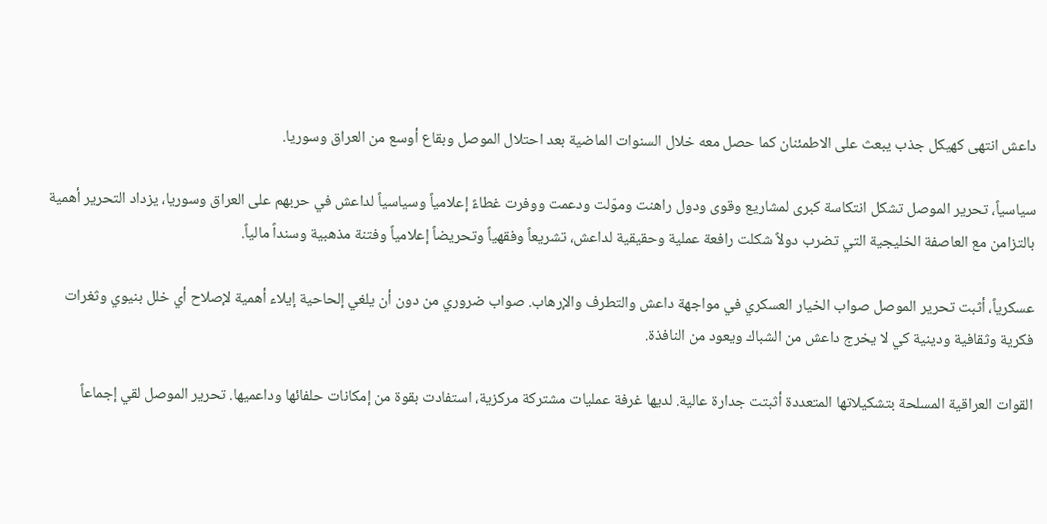داعش انتهى كهيكل جذب يبعث على الاطمئنان كما حصل معه خلال السنوات الماضية بعد احتلال الموصل وبقاع أوسع من العراق وسوريا.

سياسياً، تحرير الموصل تشكل انتكاسة كبرى لمشاريع وقوى ودول راهنت وموّلت ودعمت ووفرت غطاءً إعلامياً وسياسياً لداعش في حربهم على العراق وسوريا، يزداد التحرير أهمية بالتزامن مع العاصفة الخليجية التي تضرب دولاً شكلت رافعة عملية وحقيقية لداعش، تشريعاً وفقهياً وتحريضاً إعلامياً وفتنة مذهبية وسنداً مالياً.

عسكرياً، أثبت تحرير الموصل صواب الخيار العسكري في مواجهة داعش والتطرف والإرهاب. صواب ضروري من دون أن يلغي إلحاحية إيلاء أهمية لإصلاح أي خلل بنيوي وثغرات فكرية وثقافية ودينية كي لا يخرج داعش من الشباك ويعود من النافذة.

القوات العراقية المسلحة بتشكيلاتها المتعددة أثبتت جدارة عالية. لديها غرفة عمليات مشتركة مركزية، استفادت بقوة من إمكانات حلفائها وداعميها. تحرير الموصل لقي إجماعاً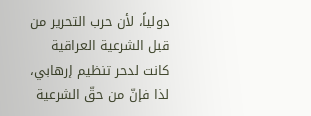دولياً، لأن حرب التحرير من قبل الشرعية العراقية كانت لدحر تنظيم إرهابي، لذا فإنّ من حقّ الشرعية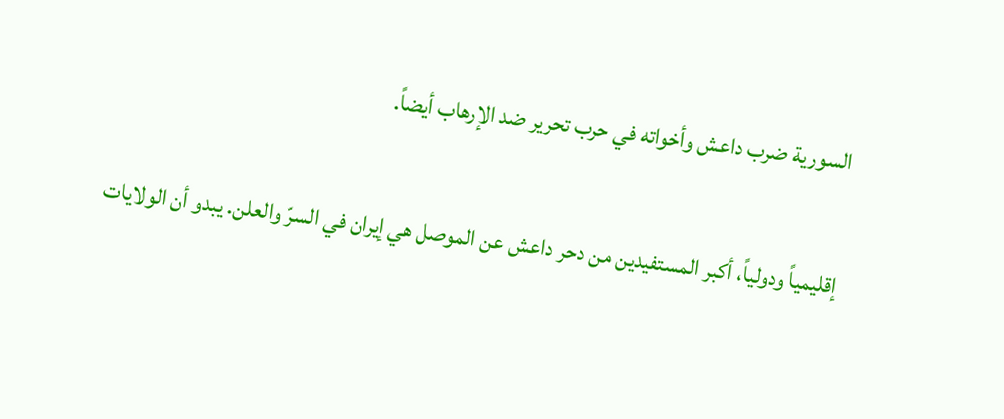السورية ضرب داعش وأخواته في حرب تحرير ضد الإرهاب أيضاً.

إقليمياً ودولياً، أكبر المستفيدين من دحر داعش عن الموصل هي إيران في السرّ والعلن. يبدو أن الولايات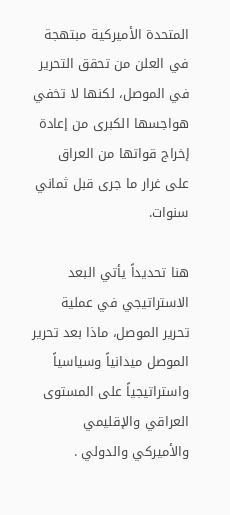المتحدة الأميركية مبتهجة في العلن من تحقق التحرير في الموصل، لكنها لا تخفي هواجسها الكبرى من إعادة إخراج قواتها من العراق على غرار ما جرى قبل ثماني سنوات.

هنا تحديداً يأتي البعد الاستراتيجي في عملية تحرير الموصل، ماذا بعد تحرير الموصل ميدانياً وسياسياً واستراتيجياً على المستوى العراقي والإقليمي والأميركي والدولي .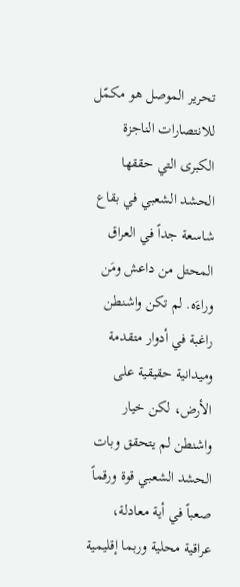تحرير الموصل هو مكمّل للانتصارات الناجزة الكبرى التي حققها الحشد الشعبي في بقاع شاسعة جداً في العراق المحتل من داعش ومَن وراءَه. لم تكن واشنطن راغبة في أدوار متقدمة وميدانية حقيقية على الأرض، لكن خيار واشنطن لم يتحقق وبات الحشد الشعبي قوة ورقماً صعباً في أية معادلة، عراقية محلية وربما إقليمية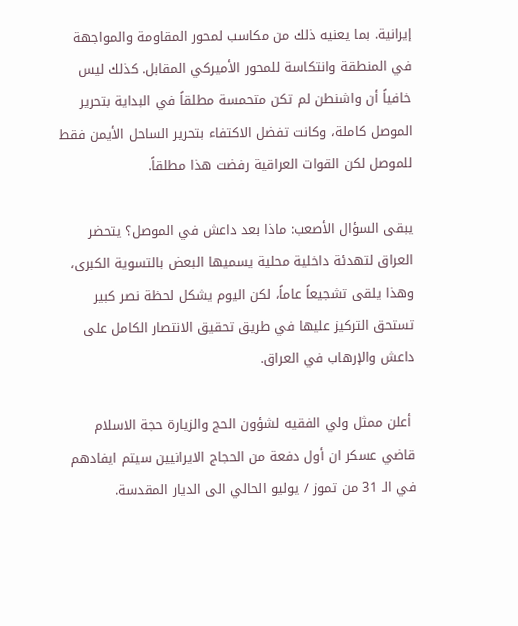إيرانية. بما يعنيه ذلك من مكاسب لمحور المقاومة والمواجهة في المنطقة وانتكاسة للمحور الأميركي المقابل. كذلك ليس خافياً أن واشنطن لم تكن متحمسة مطلقاً في البداية بتحرير الموصل كاملة، وكانت تفضل الاكتفاء بتحرير الساحل الأيمن فقط للموصل لكن القوات العراقية رفضت هذا مطلقاً.

يبقى السؤال الأصعب: ماذا بعد داعش في الموصل؟ يتحضر العراق لتهدئة داخلية محلية يسميها البعض بالتسوية الكبرى، وهذا يلقى تشجيعاً عاماً، لكن اليوم يشكل لحظة نصر كبير تستحق التركيز عليها في طريق تحقيق الانتصار الكامل على داعش والإرهاب في العراق.

 أعلن ممثل ولي الفقيه لشؤون الحج والزيارة حجة الاسلام قاضي عسكر ان أول دفعة من الحجاج الايرانيين سيتم ايفادهم في الـ 31 من تموز / يوليو الحالي الى الديار المقدسة.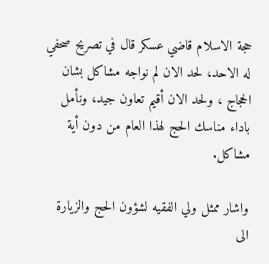حجة الاسلام قاضي عسكر قال في تصريح صحفي له الاحد، لحد الان لم نواجه مشاكل بشان الحجاج ، ولحد الان أقيم تعاون جيد، ونأمل باداء مناسك الحج لهذا العام من دون أية مشاكل.

واشار ممثل ولي الفقيه لشؤون الحج والزيارة الى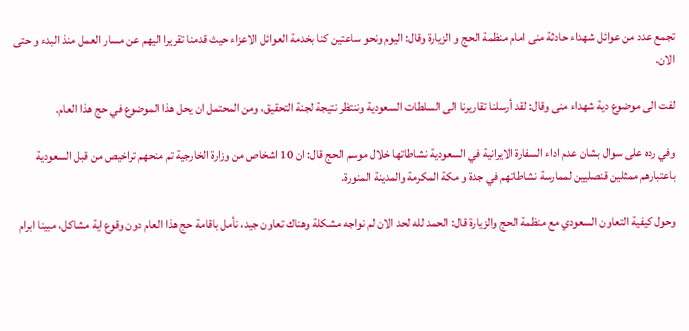تجمع عدد من عوائل شهداء حادثة منى امام منظمة الحج و الزيارة وقال: اليوم ونحو ساعتين كنا بخدمة العوائل الاعزاء حيث قدمنا تقريرا اليهم عن مسار العمل منذ البدء و حتى الان.

لفت الى موضوع دية شهداء منى وقال: لقد أرسلنا تقاريرنا الى السلطات السعودية وننتظر نتيجة لجنة التحقيق، ومن المحتمل ان يحل هذا الموضوع في حج هذا العام.

وفي رده على سوال بشان عدم اداء السفارة الايرانية في السعودية نشاطاتها خلال موسم الحج قال: ان 10 اشخاص من وزارة الخارجية تم منحهم تراخيص من قبل السعودية باعتبارهم ممثلين قنصليين لممارسة نشاطاتهم في جدة و مكة المكرمة والمدينة المنورة.

وحول كيفية التعاون السعودي مع منظمة الحج والزيارة قال: الحمد لله لحد الان لم نواجه مشكلة وهناك تعاون جيد، نأمل باقامة حج هذا العام دون وقوع اية مشاكل، مبينا ابرام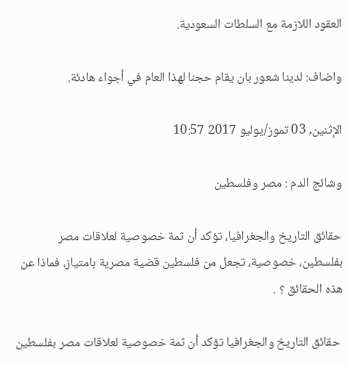العقود اللازمة مع السلطات السعودية.

واضاف: لدينا شعور بان يقام حجنا لهذا العام في أجواء هادئة.

الإثنين, 03 تموز/يوليو 2017 10:57

وشائج الدم : مصر وفلسطين

حقائق التاريخ والجغرافيا، تؤكد أن ثمة خصوصية لعلاقات مصر بفلسطين، خصوصية، تجعل من فلسطين قضية مصرية بامتياز، فماذا عن هذه الحقائق ؟ .

 حقائق التاريخ والجغرافيا تؤكد أن ثمة خصوصية لعلاقات مصر بفلسطين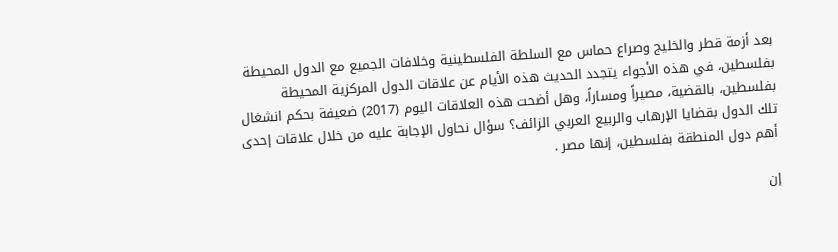بعد أزمة قطر والخليج وصراع حماس مع السلطة الفلسطينية وخلافات الجميع مع الدول المحيطة بفلسطين، في هذه الأجواء يتجدد الحديث هذه الأيام عن علاقات الدول المركزية المحيطة بفلسطين، بالقضية، مصيراً ومساراً، وهل أضحت هذه العلاقات اليوم (2017) ضعيفة بحكم انشغال تلك الدول بقضايا الإرهاب والربيع العربي الزائف؟ سؤال نحاول الإجابة عليه من خلال علاقات إحدى أهم دول المنطقة بفلسطين، إنها مصر .

إن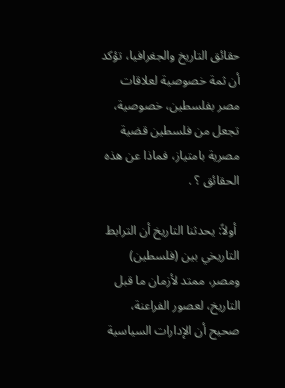حقائق التاريخ والجغرافيا، تؤكد أن ثمة خصوصية لعلاقات مصر بفلسطين، خصوصية، تجعل من فلسطين قضية مصرية بامتياز، فماذا عن هذه الحقائق ؟ .

 أولاً: يحدثنا التاريخ أن الترابط التاريخي بين (فلسطين) ومصر، ممتد لأزمان ما قبل التاريخ، لعصور الفراعنة، صحيح أن الإدارات السياسية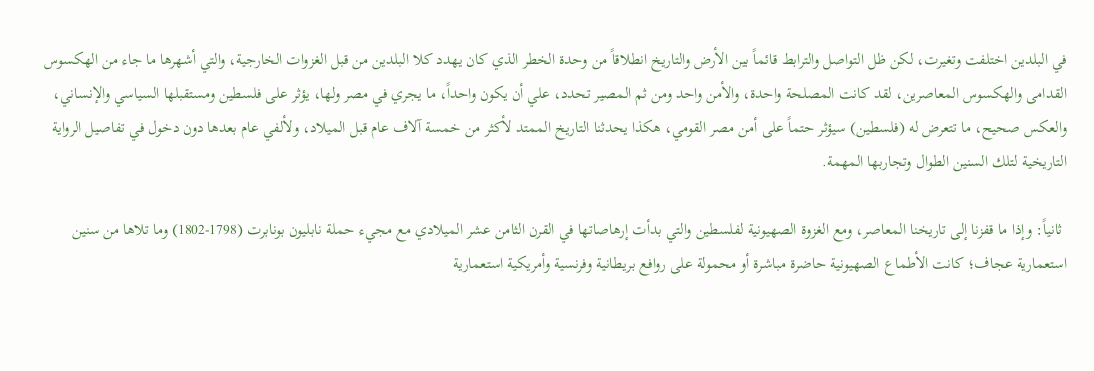في البلدين اختلفت وتغيرت، لكن ظل التواصل والترابط قائماً بين الأرض والتاريخ انطلاقاً من وحدة الخطر الذي كان يهدد كلا البلدين من قبل الغزوات الخارجية، والتي أشهرها ما جاء من الهكسوس القدامى والهكسوس المعاصرين، لقد كانت المصلحة واحدة، والأمن واحد ومن ثم المصير تحدد، علي أن يكون واحداً، ما يجري في مصر ولها، يؤثر على فلسطين ومستقبلها السياسي والإنساني، والعكس صحيح، ما تتعرض له (فلسطين) سيؤثر حتماً على أمن مصر القومي، هكذا يحدثنا التاريخ الممتد لأكثر من خمسة آلاف عام قبل الميلاد، ولألفي عام بعدها دون دخول في تفاصيل الرواية التاريخية لتلك السنين الطوال وتجاربها المهمة.

 ثانياً: وإذا ما قفزنا إلى تاريخنا المعاصر، ومع الغزوة الصهيونية لفلسطين والتي بدأت إرهاصاتها في القرن الثامن عشر الميلادي مع مجيء حملة نابليون بونابرت (1798-1802) وما تلاها من سنين استعمارية عجاف؛ كانت الأطماع الصهيونية حاضرة مباشرة أو محمولة على روافع بريطانية وفرنسية وأمريكية استعمارية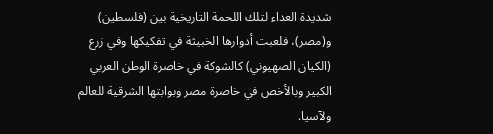شديدة العداء لتلك اللحمة التاريخية بين (فلسطين) و(مصر)، فلعبت أدوارها الخبيثة في تفكيكها وفي زرع (الكيان الصهيوني) كالشوكة في خاصرة الوطن العربي الكبير وبالأخص في خاصرة مصر وبوابتها الشرقية للعالم ولآسيا.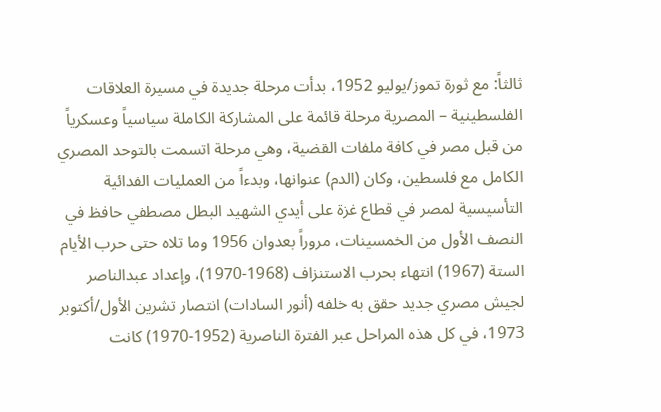ثالثاً: مع ثورة تموز/يوليو 1952، بدأت مرحلة جديدة في مسيرة العلاقات الفلسطينية – المصرية مرحلة قائمة على المشاركة الكاملة سياسياً وعسكرياً من قبل مصر في كافة ملفات القضية، وهي مرحلة اتسمت بالتوحد المصري الكامل مع فلسطين، وكان (الدم) عنوانها، وبدءاً من العمليات الفدائية التأسيسية لمصر في قطاع غزة على أيدي الشهيد البطل مصطفي حافظ في النصف الأول من الخمسينات، مروراً بعدوان 1956 وما تلاه حتى حرب الأيام الستة (1967) انتهاء بحرب الاستنزاف (1968-1970)، وإعداد عبدالناصر لجيش مصري جديد حقق به خلفه (أنور السادات) انتصار تشرين الأول/أكتوبر 1973، في كل هذه المراحل عبر الفترة الناصرية (1952-1970) كانت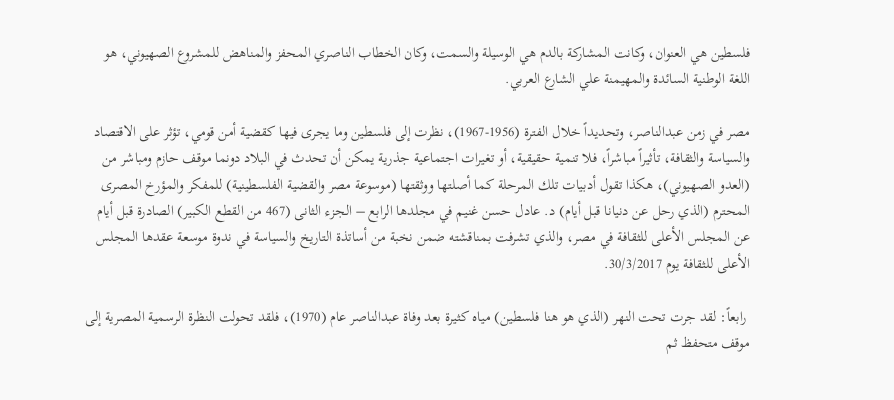فلسطين هي العنوان، وكانت المشاركة بالدم هي الوسيلة والسمت، وكان الخطاب الناصري المحفز والمناهض للمشروع الصهيوني، هو اللغة الوطنية السائدة والمهيمنة علي الشارع العربي.

مصر في زمن عبدالناصر، وتحديداً خلال الفترة (1956-1967)، نظرت إلى فلسطين وما يجرى فيها كقضية أمن قومي، تؤثر على الاقتصاد والسياسة والثقافة، تأثيراً مباشراً، فلا تنمية حقيقية، أو تغيرات اجتماعية جذرية يمكن أن تحدث في البلاد دونما موقف حازم ومباشر من (العدو الصهيوني)، هكذا تقول أدبيات تلك المرحلة كما أصلتها ووثقتها (موسوعة مصر والقضية الفلسطينية) للمفكر والمؤرخ المصرى المحترم (الذي رحل عن دنيانا قبل أيام) د. عادل حسن غنيم في مجلدها الرابع – الجزء الثانى (467 من القطع الكبير) الصادرة قبل أيام عن المجلس الأعلى للثقافة في مصر، والذي تشرفت بمناقشته ضمن نخبة من أساتذة التاريخ والسياسة في ندوة موسعة عقدها المجلس الأعلى للثقافة يوم 30/3/2017.

 رابعاً: لقد جرت تحت النهر (الذي هو هنا فلسطين) مياه كثيرة بعد وفاة عبدالناصر عام (1970)، فلقد تحولت النظرة الرسمية المصرية إلى موقف متحفظ ثم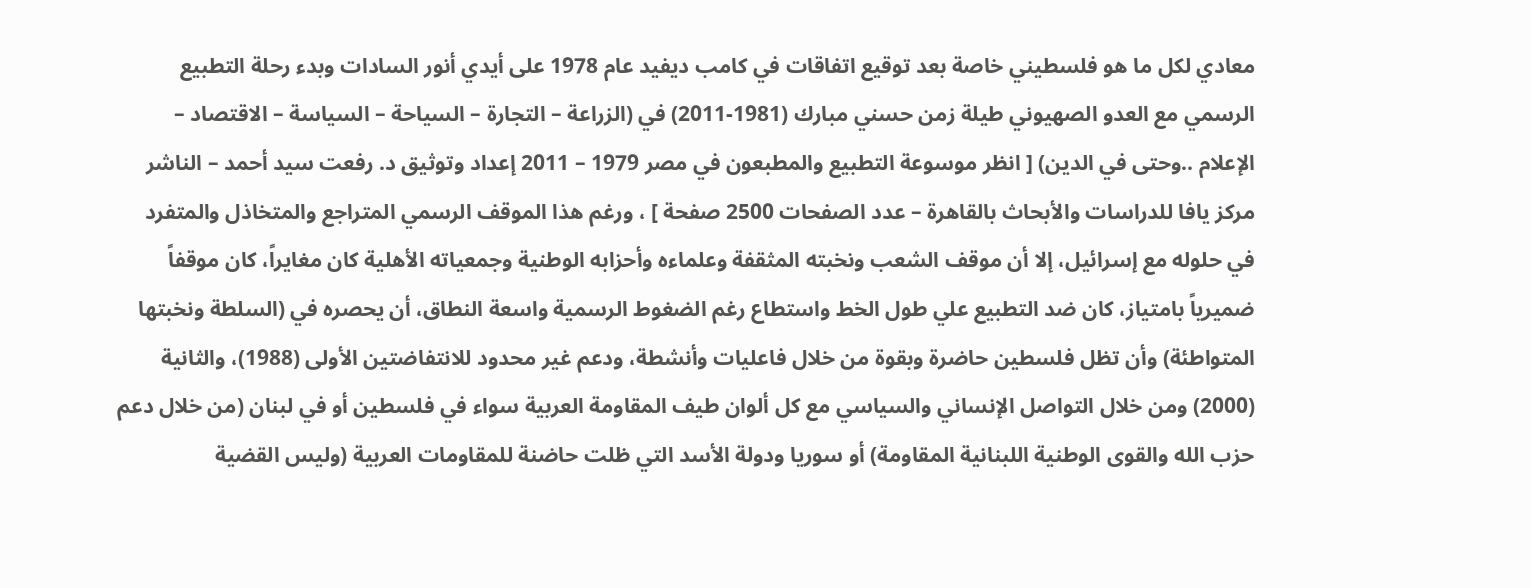معادي لكل ما هو فلسطيني خاصة بعد توقيع اتفاقات في كامب ديفيد عام 1978 على أيدي أنور السادات وبدء رحلة التطبيع الرسمي مع العدو الصهيوني طيلة زمن حسني مبارك (1981-2011) في (الزراعة – التجارة – السياحة – السياسة – الاقتصاد – الإعلام ..وحتى في الدين) [ انظر موسوعة التطبيع والمطبعون في مصر 1979 – 2011 إعداد وتوثيق د. رفعت سيد أحمد – الناشر مركز يافا للدراسات والأبحاث بالقاهرة – عدد الصفحات 2500 صفحة ] ، ورغم هذا الموقف الرسمي المتراجع والمتخاذل والمتفرد في حلوله مع إسرائيل، إلا أن موقف الشعب ونخبته المثقفة وعلماءه وأحزابه الوطنية وجمعياته الأهلية كان مغايراً، كان موقفاً ضميرياً بامتياز، كان ضد التطبيع علي طول الخط واستطاع رغم الضغوط الرسمية واسعة النطاق، أن يحصره في (السلطة ونخبتها المتواطئة) وأن تظل فلسطين حاضرة وبقوة من خلال فاعليات وأنشطة، ودعم غير محدود للانتفاضتين الأولى (1988)، والثانية (2000) ومن خلال التواصل الإنساني والسياسي مع كل ألوان طيف المقاومة العربية سواء في فلسطين أو في لبنان (من خلال دعم حزب الله والقوى الوطنية اللبنانية المقاومة) أو سوريا ودولة الأسد التي ظلت حاضنة للمقاومات العربية (وليس القضية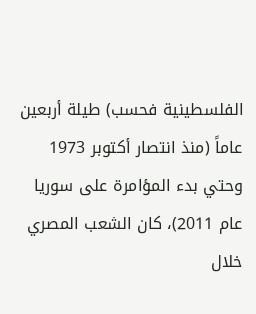الفلسطينية فحسب) طيلة أربعين عاماً (منذ انتصار أكتوبر 1973 وحتي بدء المؤامرة على سوريا عام 2011)، كان الشعب المصري خلال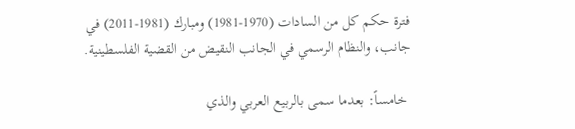فترة حكم كل من السادات (1970-1981) ومبارك (1981-2011) في جانب، والنظام الرسمي في الجانب النقيض من القضية الفلسطينية.

 خامساً: بعدما سمى بالربيع العربي والذي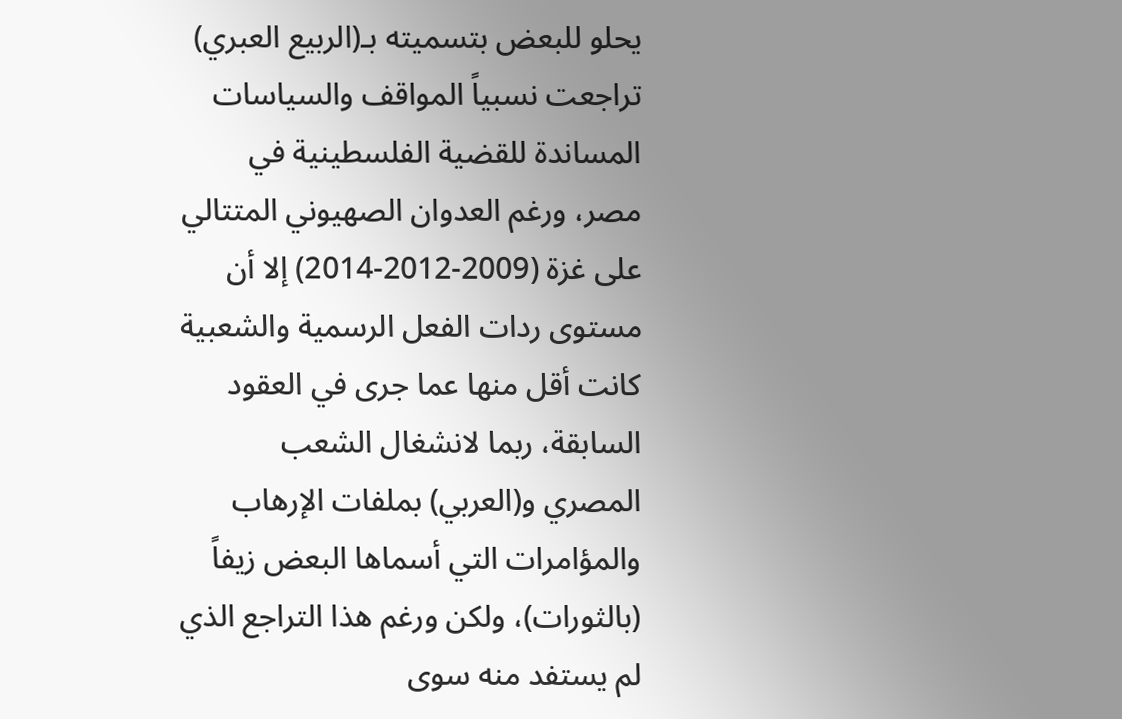يحلو للبعض بتسميته بـ(الربيع العبري) تراجعت نسبياً المواقف والسياسات المساندة للقضية الفلسطينية في مصر، ورغم العدوان الصهيوني المتتالي على غزة (2009-2012-2014) إلا أن مستوى ردات الفعل الرسمية والشعبية كانت أقل منها عما جرى في العقود السابقة، ربما لانشغال الشعب المصري و(العربي) بملفات الإرهاب والمؤامرات التي أسماها البعض زيفاً (بالثورات)، ولكن ورغم هذا التراجع الذي لم يستفد منه سوى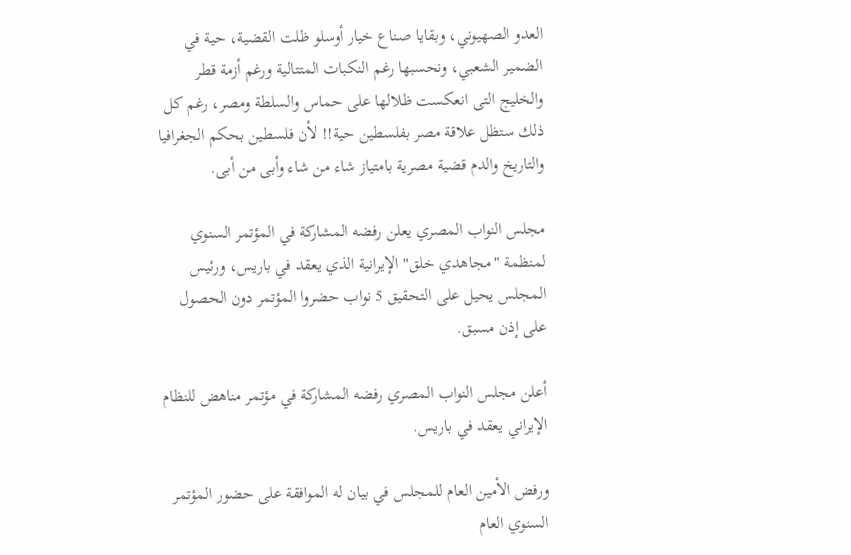العدو الصهيوني، وبقايا صناع خيار أوسلو ظلت القضية، حية في الضمير الشعبي، ونحسبها رغم النكبات المتتالية ورغم أزمة قطر والخليج التى انعكست ظلالها على حماس والسلطة ومصر، رغم كل ذلك ستظل علاقة مصر بفلسطين حية!! لأن فلسطين بحكم الجغرافيا والتاريخ والدم قضية مصرية بامتياز شاء من شاء وأبى من أبى.

مجلس النواب المصري يعلن رفضه المشاركة في المؤتمر السنوي لمنظمة "مجاهدي خلق" الإيرانية الذي يعقد في باريس، ورئيس المجلس يحيل على التحقيق 5 نواب حضروا المؤتمر دون الحصول على إذن مسبق.

أعلن مجلس النواب المصري رفضه المشاركة في مؤتمر مناهض للنظام الإيراني يعقد في باريس.

ورفض الأمين العام للمجلس في بيان له الموافقة على حضور المؤتمر السنوي العام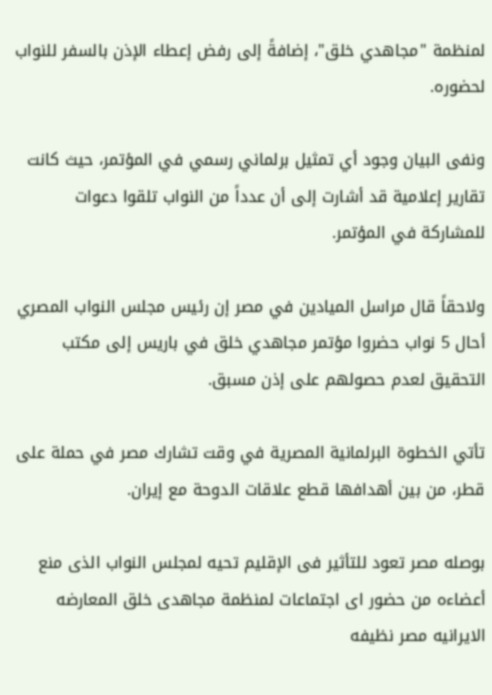لمنظمة "مجاهدي خلق"، إضافةً إلى رفض إعطاء الإذن بالسفر للنواب لحضوره.

ونفى البيان وجود أي تمثيل برلماني رسمي في المؤتمر، حيث كانت تقارير إعلامية قد أشارت إلى أن عدداً من النواب تلقوا دعوات للمشاركة في المؤتمر.

ولاحقاً قال مراسل الميادين في مصر إن رئيس مجلس النواب المصري أحال 5 نواب حضروا مؤتمر مجاهدي خلق في باريس إلى مكتب التحقيق لعدم حصولهم على إذن مسبق.

تأتي الخطوة البرلمانية المصرية في وقت تشارك مصر في حملة على قطر، من بين أهدافها قطع علاقات الدوحة مع إيران.

بوصله مصر تعود للتأثير فى الإقليم تحيه لمجلس النواب الذى منع أعضاءه من حضور اى اجتماعات لمنظمة مجاهدى خلق المعارضه الايرانيه مصر نظيفه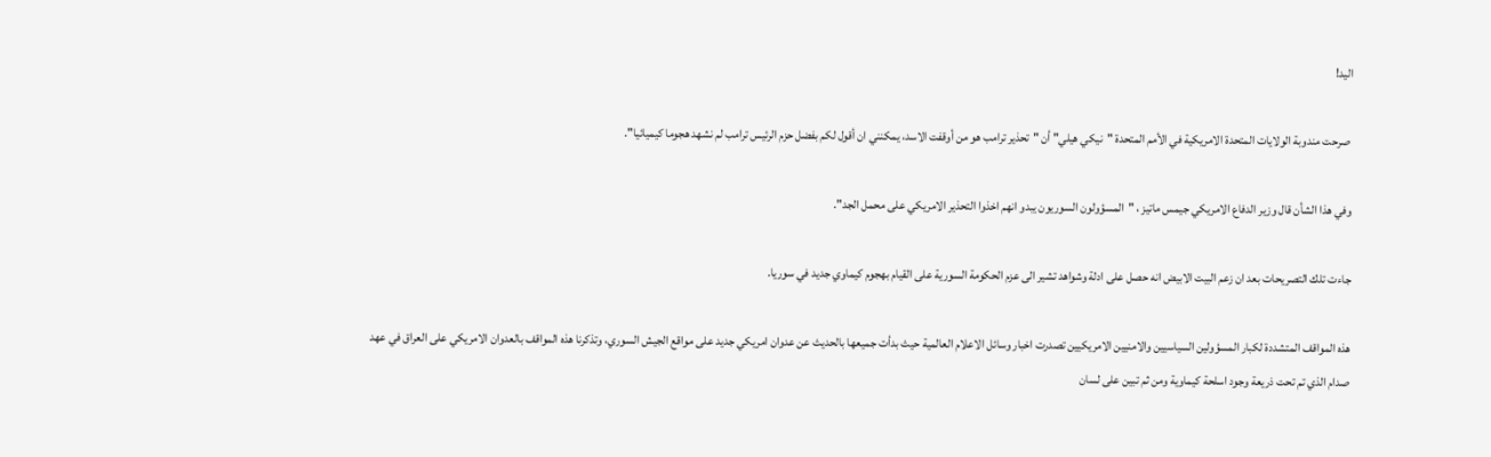اليد!

 صرحت مندوبة الولايات المتحدة الامريكية في الأمم المتحدة "نيكي هيلي" أن "تحذير ترامب هو من أوقفت الاسد، يمكنني ان أقول لكم بفضل حزم الرئيس ترامب لم نشهد هجوما كيميائيا".

وفي هذا الشأن قال وزير الدفاع الامريكي جيمس ماتيز ، "المسؤولون السوريون يبدو انهم اخذوا التحذير الامريكي على محمل الجد".

جاءت تلك التصريحات بعد ان زعم البيت الابيض انه حصل على ادلة وشواهد تشير الى عزم الحكومة السورية على القيام بهجوم كيماوي جديد في سوريا.

هذه المواقف المتشددة لكبار المسؤولين السياسيين والامنيين الامريكيين تصدرت اخبار وسائل الاعلام العالمية حيث بدأت جميعها بالحديث عن عدوان امريكي جديد على مواقع الجيش السوري، وتذكرنا هذه المواقف بالعدوان الامريكي على العراق في عهد صدام الذي تم تحت ذريعة وجود اسلحة كيماوية ومن ثم تبين على لسان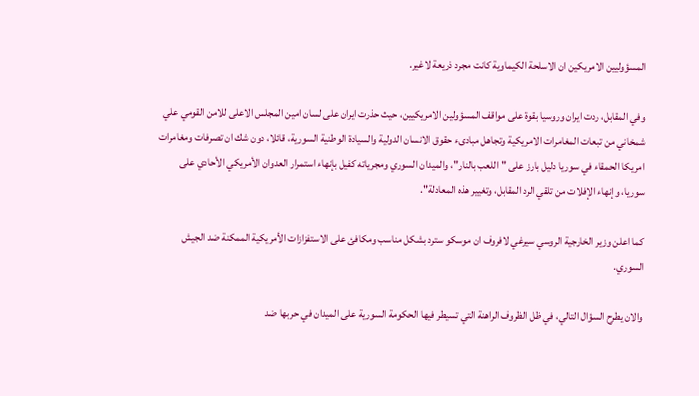المسؤوليين الامريكين ان الاسلحة الكيماوية كانت مجرد ذريعة لاغير.

وفي المقابل، ردت ايران وروسيا بقوة على مواقف المسؤولين الامريكيين، حيث حذرت ايران على لسان امين المجلس الاعلى للامن القومي علي شمخاني من تبعات المغامرات الامريكية وتجاهل مبادىء حقوق الانسان الدولية والسيادة الوطنية السورية، قائلا، دون شك ان تصرفات ومغامرات امريكا الحمقاء في سوريا دليل بارز على "اللعب بالنار"، والميدان السوري ومجرياته كفيل بإنهاء استمرار العدوان الأمريكي الأحادي على سوريا، وإنهاء الإفلات من تلقي الرد المقابل، وتغيير هذه المعادلة".

كما اعلن وزير الخارجية الروسي سيرغي لافروف ان موسكو سترد بشكل مناسب ومكافئ على الاستفزازات الأمريكية الممكنة ضد الجيش السوري.

والان يطرح السؤال التالي، في ظل الظروف الراهنة التي تسيطر فيها الحكومة السورية على الميدان في حربها ضد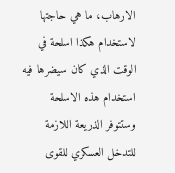الارهاب، ما هي حاجتها لاستخدام هكذا اسلحة في الوقت الذي كان سيضرها فيه استخدام هذه الاسلحة  وستتوفر الذريعة اللازمة للتدخل العسكري للقوى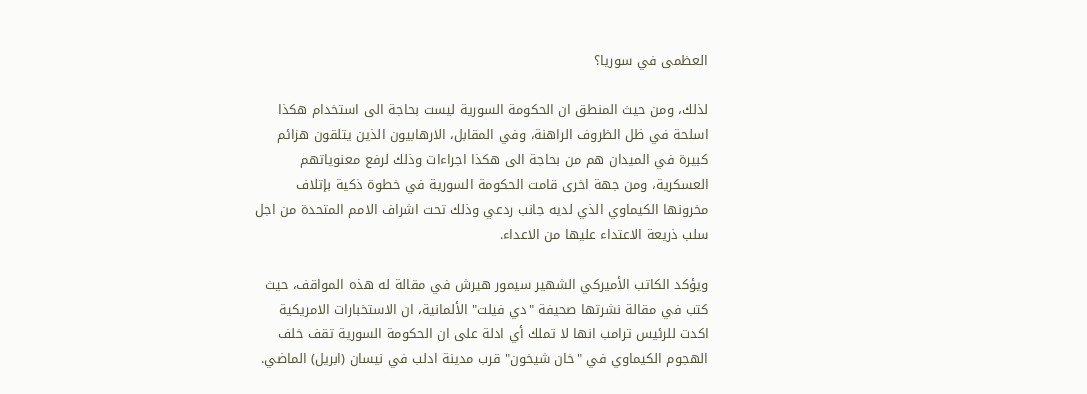العظمى في سوريا؟

لذلك، ومن حيث المنطق ان الحكومة السورية ليست بحاجة الى استخدام هكذا اسلحة في ظل الظروف الراهنة، وفي المقابل، الارهابيون الذين يتلقون هزائم كبيرة في الميدان هم من بحاجة الى هكذا اجراءات وذلك لرفع معنوياتهم العسكرية، ومن جهة اخرى قامت الحكومة السورية في خطوة ذكية بإتلاف مخرونها الكيماوي الذي لديه جانب ردعي وذلك تحت اشراف الامم المتحدة من اجل سلب ذريعة الاعتداء عليها من الاعداء.

ويؤكد الكاتب الأميركي الشهير سيمور هيرش في مقالة له هذه المواقف، حيث كتب في مقالة نشرتها صحيفة "دي فيلت" الألمانية، ان الاستخبارات الامريكية اكدت للرئيس ترامب انها لا تملك أي ادلة على ان الحكومة السورية تقف خلف الهجوم الكيماوي في "خان شيخون" قرب مدينة ادلب في نيسان (ابريل) الماضي.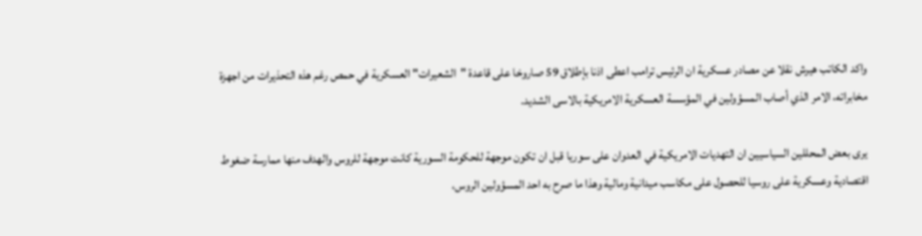واكد الكاتب هيرش نقلا عن مصادر عسكرية ان الرئيس ترامب اعطى اذنا بإطلاق 59 صاروخا على قاعدة "الشعيرات" العسكرية في حمص رغم هذه التحذيرات من اجهزة مخابراته، الامر الذي أصاب المسؤولين في المؤسسة العسكرية الامريكية بالاسى الشديد.

يرى بعض المحللين السياسيين ان التهديات الامريكية في العدوان على سوريا قبل ان تكون موجهة للحكومة السورية كانت موجهة للروس والهدف منها ممارسة ضغوط اقتصادية وعسكرية على روسيا للحصول على مكاسب ميدانية ومالية وهذا ما صرح به احد المسؤولين الروس،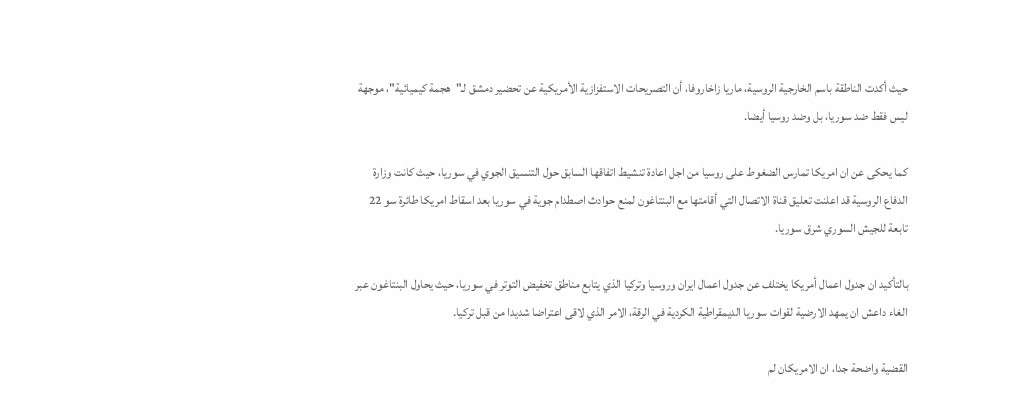حيث أكدت الناطقة باسم الخارجية الروسية، ماريا زاخاروفا، أن التصريحات الاستفزازية الأمريكية عن تحضير دمشق لـ"هجمة كيميائية"، موجهة ليس فقط ضد سوريا، بل وضد روسيا أيضا.

كما يحكى عن ان امريكا تمارس الضغوط على روسيا من اجل اعادة تنشيط اتفاقها السابق حول التنسيق الجوي في سوريا، حيث كانت وزارة الدفاع الروسية قد اعلنت تعليق قناة الاتصال التي أقامتها مع البنتاغون لمنع حوادث اصطدام جوية في سوريا بعد اسقاط امريكا طائرة سو 22 تابعة للجيش السوري شرق سوريا.

بالتأكيد ان جدول اعمال أمريكا يختلف عن جدول اعمال ايران وروسيا وتركيا الذي يتابع مناطق تخفيض التوتر في سوريا، حيث يحاول البنتاغون عبر الغاء داعش ان يمهد الارضية لقوات سوريا الديمقراطية الكردية في الرقة، الامر الذي لاقى اعتراضا شديدا من قبل تركيا.

القضية واضحة جدا، ان الامريكان لم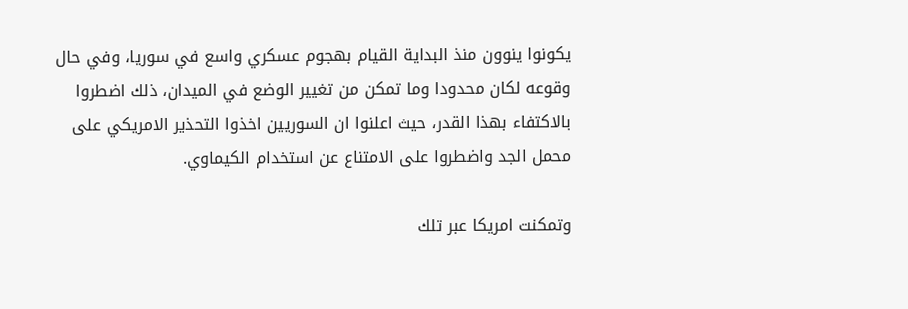يكونوا ينوون منذ البداية القيام بهجوم عسكري واسع في سوريا، وفي حال وقوعه لكان محدودا وما تمكن من تغيير الوضع في الميدان، ذلك اضطروا بالاكتفاء بهذا القدر، حيث اعلنوا ان السوريين اخذوا التحذير الامريكي على محمل الجد واضطروا على الامتناع عن استخدام الكيماوي.

وتمكنت امريكا عبر تلك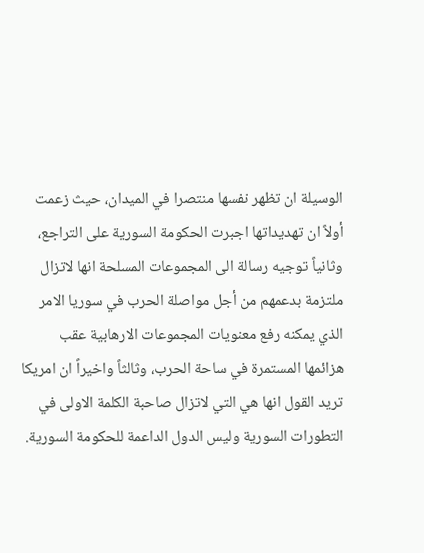الوسيلة ان تظهر نفسها منتصرا في الميدان، حيث زعمت أولاً ان تهديداتها اجبرت الحكومة السورية على التراجع، وثانياً توجيه رسالة الى المجموعات المسلحة انها لاتزال ملتزمة بدعمهم من أجل مواصلة الحرب في سوريا الامر الذي يمكنه رفع معنويات المجموعات الارهابية عقب هزائمها المستمرة في ساحة الحرب، وثالثاً واخيراً ان امريكا تريد القول انها هي التي لاتزال صاحبة الكلمة الاولى في التطورات السورية وليس الدول الداعمة للحكومة السورية.